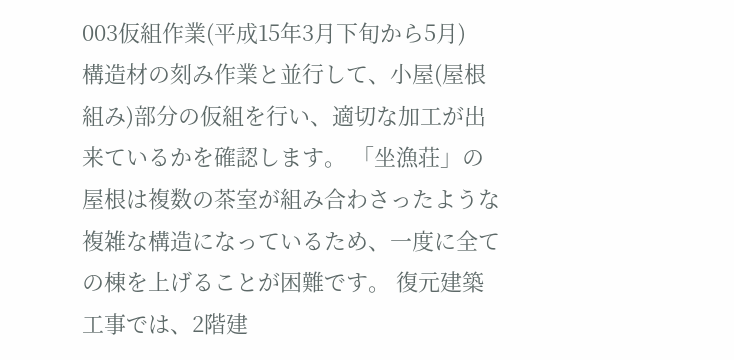003仮組作業(平成15年3月下旬から5月)
構造材の刻み作業と並行して、小屋(屋根組み)部分の仮組を行い、適切な加工が出来ているかを確認します。 「坐漁荘」の屋根は複数の茶室が組み合わさったような複雑な構造になっているため、一度に全ての棟を上げることが困難です。 復元建築工事では、2階建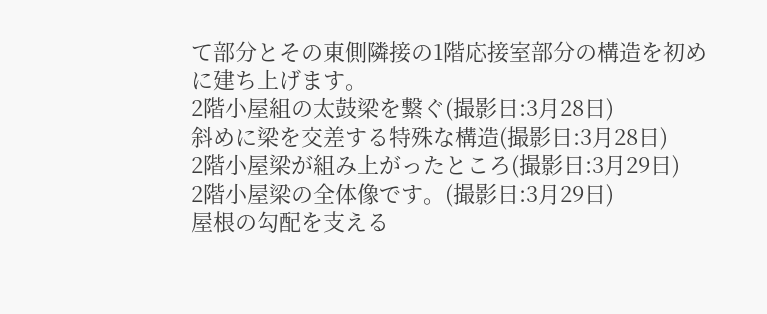て部分とその東側隣接の1階応接室部分の構造を初めに建ち上げます。
2階小屋組の太鼓梁を繋ぐ(撮影日:3月28日)
斜めに梁を交差する特殊な構造(撮影日:3月28日)
2階小屋梁が組み上がったところ(撮影日:3月29日)
2階小屋梁の全体像です。(撮影日:3月29日)
屋根の勾配を支える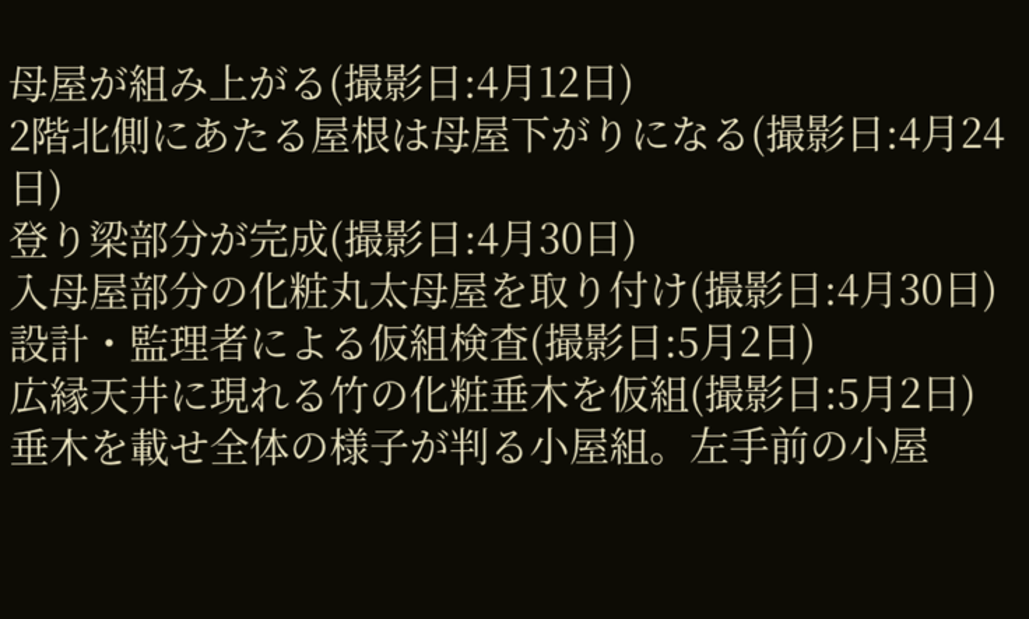母屋が組み上がる(撮影日:4月12日)
2階北側にあたる屋根は母屋下がりになる(撮影日:4月24日)
登り梁部分が完成(撮影日:4月30日)
入母屋部分の化粧丸太母屋を取り付け(撮影日:4月30日)
設計・監理者による仮組検査(撮影日:5月2日)
広縁天井に現れる竹の化粧垂木を仮組(撮影日:5月2日)
垂木を載せ全体の様子が判る小屋組。左手前の小屋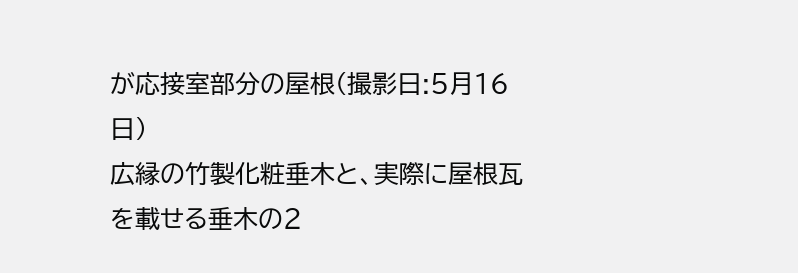が応接室部分の屋根(撮影日:5月16日)
広縁の竹製化粧垂木と、実際に屋根瓦を載せる垂木の2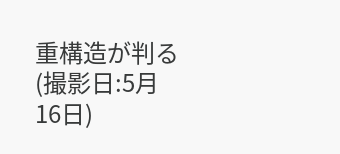重構造が判る(撮影日:5月16日)